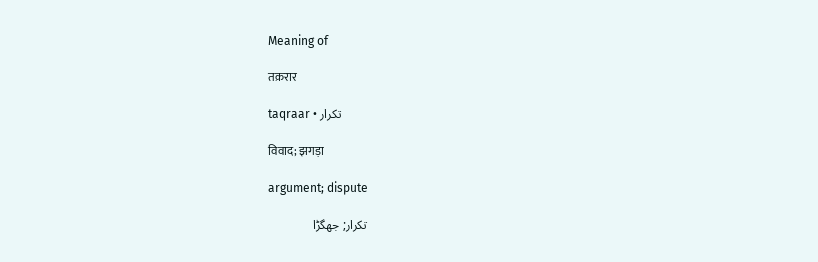Meaning of

तक़रार

taqraar • تکرار

विवाद; झगड़ा

argument; dispute

تکرار; جھگڑا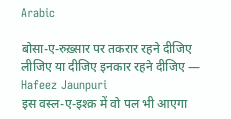Arabic

बोसा-ए-रुख़्सार पर तकरार रहने दीजिए लीजिए या दीजिए इनकार रहने दीजिए — Hafeez Jaunpuri
इस वस्ल-ए-इश्क़ में वो पल भी आएगा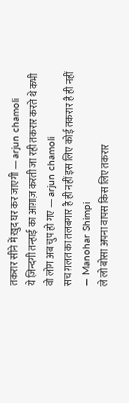तकरार सीने में ख़ुद घर कर जाएगी — arjun chamoli
ये ज़िन्दगी तन्हाई का आग़ाज़ करती जा रही तकरार करते थे कभी वो लोग अब चुप हो गए — arjun chamoli
सच ग़लत का तलबगार है ही नहीं इस लिए कोई तकरार है ही नहीं — Manohar Shimpi
ले लो बोसा अपना वापस किस लिए तकरार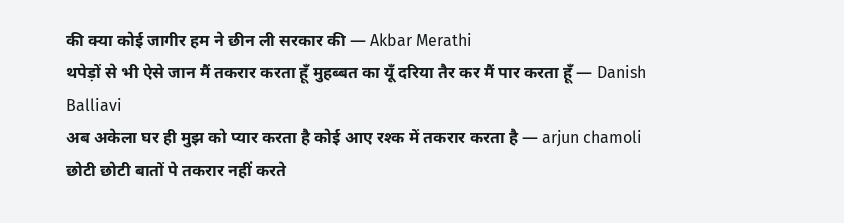की क्या कोई जागीर हम ने छीन ली सरकार की — Akbar Merathi
थपेड़ों से भी ऐसे जान मैं तकरार करता हूँ मुहब्बत का यूँ दरिया तैर कर मैं पार करता हूँ — Danish Balliavi
अब अकेला घर ही मुझ को प्यार करता है कोई आए रश्क में तकरार करता है — arjun chamoli
छोटी छोटी बातों पे तकरार नहीं करते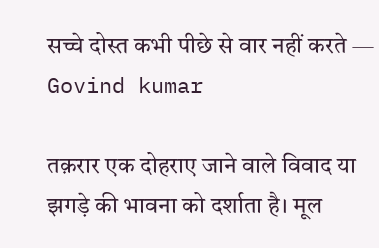सच्चे दोस्त कभी पीछे से वार नहीं करते — Govind kumar

तक़रार एक दोहराए जाने वाले विवाद या झगड़े की भावना को दर्शाता है। मूल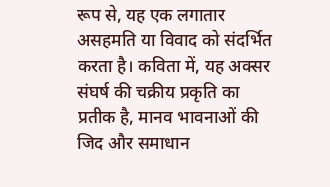रूप से, यह एक लगातार असहमति या विवाद को संदर्भित करता है। कविता में, यह अक्सर संघर्ष की चक्रीय प्रकृति का प्रतीक है, मानव भावनाओं की जिद और समाधान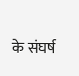के संघर्ष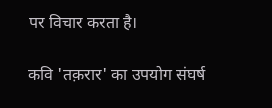पर विचार करता है।

कवि 'तक़रार' का उपयोग संघर्ष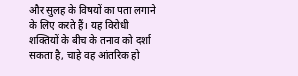और सुलह के विषयों का पता लगाने के लिए करते हैं। यह विरोधी शक्तियों के बीच के तनाव को दर्शा सकता है, चाहे वह आंतरिक हो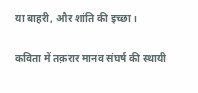या बाहरी, और शांति की इच्छा।

कविता में तक़रार मानव संघर्ष की स्थायी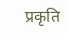प्रकृति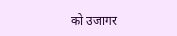को उजागर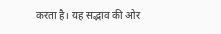करता है। यह सद्भाव की ओर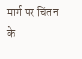मार्ग पर चिंतन के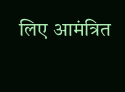लिए आमंत्रित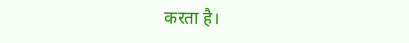करता है।